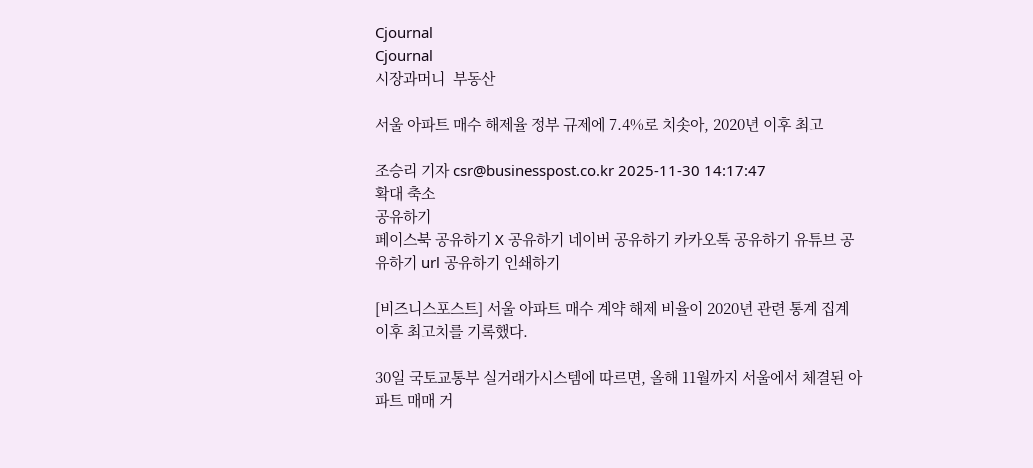Cjournal
Cjournal
시장과머니  부동산

서울 아파트 매수 해제율 정부 규제에 7.4%로 치솟아, 2020년 이후 최고

조승리 기자 csr@businesspost.co.kr 2025-11-30 14:17:47
확대 축소
공유하기
페이스북 공유하기 X 공유하기 네이버 공유하기 카카오톡 공유하기 유튜브 공유하기 url 공유하기 인쇄하기

[비즈니스포스트] 서울 아파트 매수 계약 해제 비율이 2020년 관련 통계 집계 이후 최고치를 기록했다.

30일 국토교통부 실거래가시스템에 따르면, 올해 11월까지 서울에서 체결된 아파트 매매 거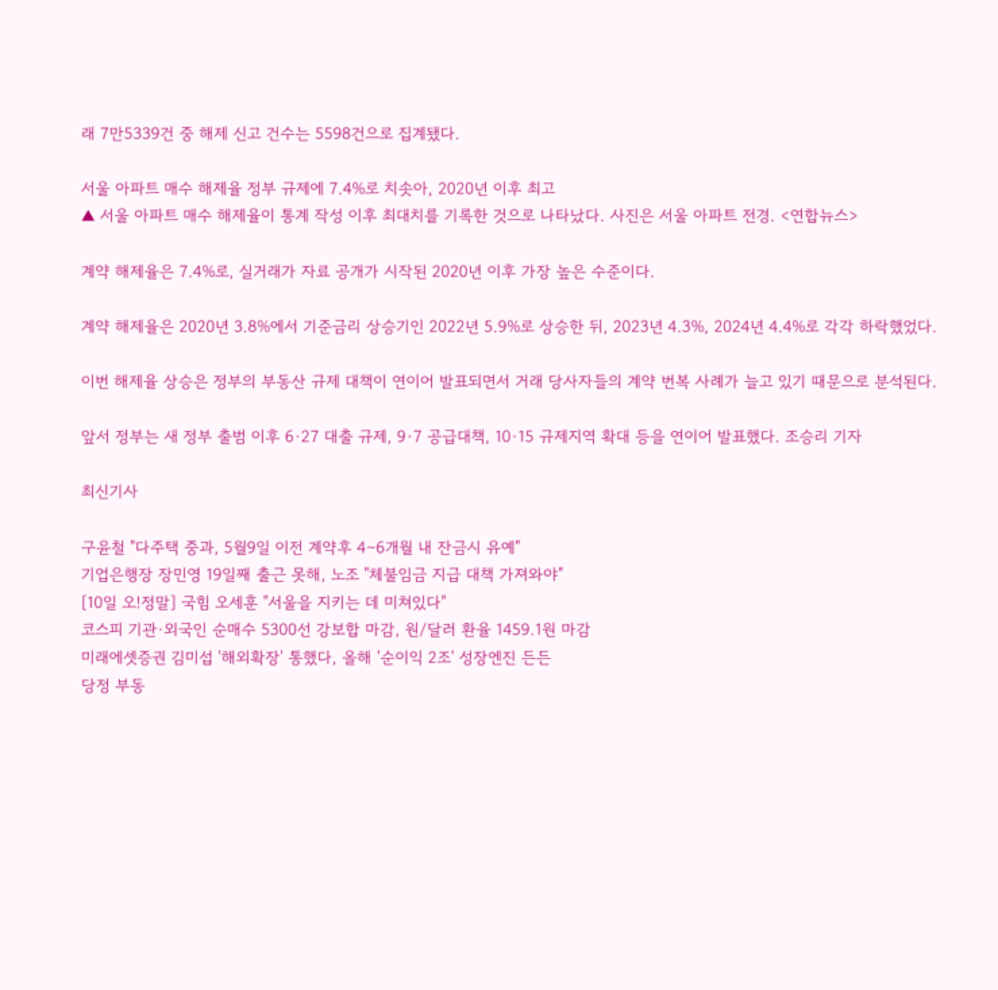래 7만5339건 중 해제 신고 건수는 5598건으로 집계됐다.

서울 아파트 매수 해제율 정부 규제에 7.4%로 치솟아, 2020년 이후 최고
▲ 서울 아파트 매수 해제율이 통계 작성 이후 최대치를 기록한 것으로 나타났다. 사진은 서울 아파트 전경. <연합뉴스>

계약 해제율은 7.4%로, 실거래가 자료 공개가 시작된 2020년 이후 가장 높은 수준이다.

계약 해제율은 2020년 3.8%에서 기준금리 상승기인 2022년 5.9%로 상승한 뒤, 2023년 4.3%, 2024년 4.4%로 각각 하락했었다.

이번 해제율 상승은 정부의 부동산 규제 대책이 연이어 발표되면서 거래 당사자들의 계약 번복 사례가 늘고 있기 때문으로 분석된다.

앞서 정부는 새 정부 출범 이후 6·27 대출 규제, 9·7 공급대책, 10·15 규제지역 확대 등을 연이어 발표했다. 조승리 기자

최신기사

구윤철 "다주택 중과, 5월9일 이전 계약후 4∼6개월 내 잔금시 유예"
기업은행장 장민영 19일째 출근 못해, 노조 "체불임금 지급 대책 가져와야"
[10일 오!정말] 국힘 오세훈 "서울을 지키는 데 미쳐있다"
코스피 기관·외국인 순매수 5300선 강보합 마감, 원/달러 환율 1459.1원 마감
미래에셋증권 김미섭 '해외확장' 통했다, 올해 '순이익 2조' 성장엔진 든든
당정 부동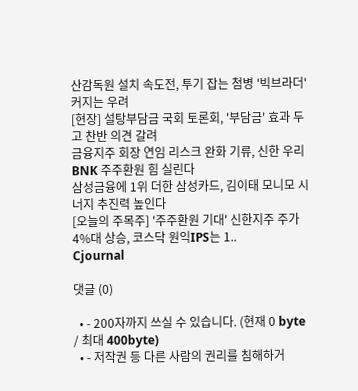산감독원 설치 속도전, 투기 잡는 첨병 '빅브라더' 커지는 우려
[현장] 설탕부담금 국회 토론회, '부담금' 효과 두고 찬반 의견 갈려
금융지주 회장 연임 리스크 완화 기류, 신한 우리 BNK 주주환원 힘 실린다
삼성금융에 1위 더한 삼성카드, 김이태 모니모 시너지 추진력 높인다
[오늘의 주목주] '주주환원 기대' 신한지주 주가 4%대 상승, 코스닥 원익IPS는 1..
Cjournal

댓글 (0)

  • - 200자까지 쓰실 수 있습니다. (현재 0 byte / 최대 400byte)
  • - 저작권 등 다른 사람의 권리를 침해하거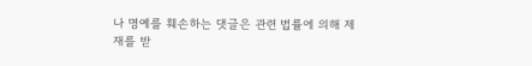나 명예를 훼손하는 댓글은 관련 법률에 의해 제재를 받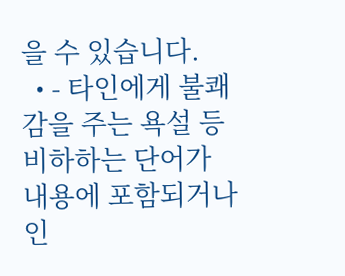을 수 있습니다.
  • - 타인에게 불쾌감을 주는 욕설 등 비하하는 단어가 내용에 포함되거나 인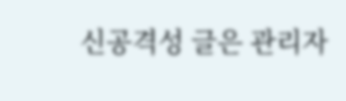신공격성 글은 관리자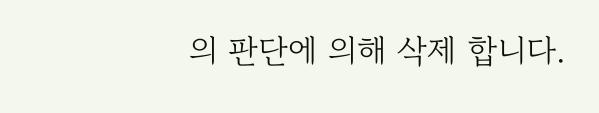의 판단에 의해 삭제 합니다.